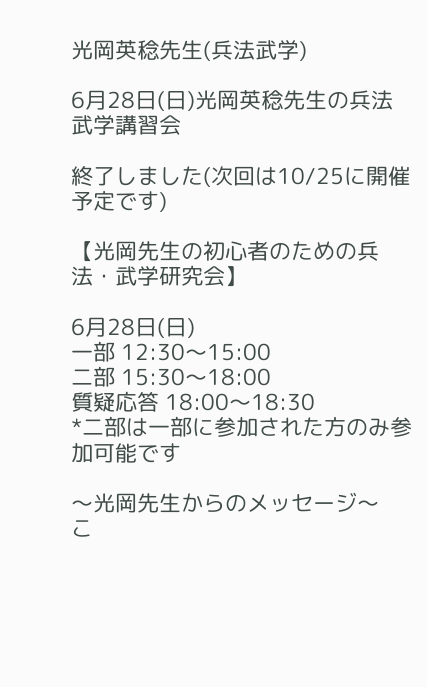光岡英稔先生(兵法武学)

6月28日(日)光岡英稔先生の兵法武学講習会

終了しました(次回は10/25に開催予定です)

【光岡先生の初心者のための兵法・武学研究会】

6月28日(日)
一部 12:30〜15:00
二部 15:30〜18:00
質疑応答 18:00〜18:30
*二部は一部に参加された方のみ参加可能です

〜光岡先生からのメッセージ〜
こ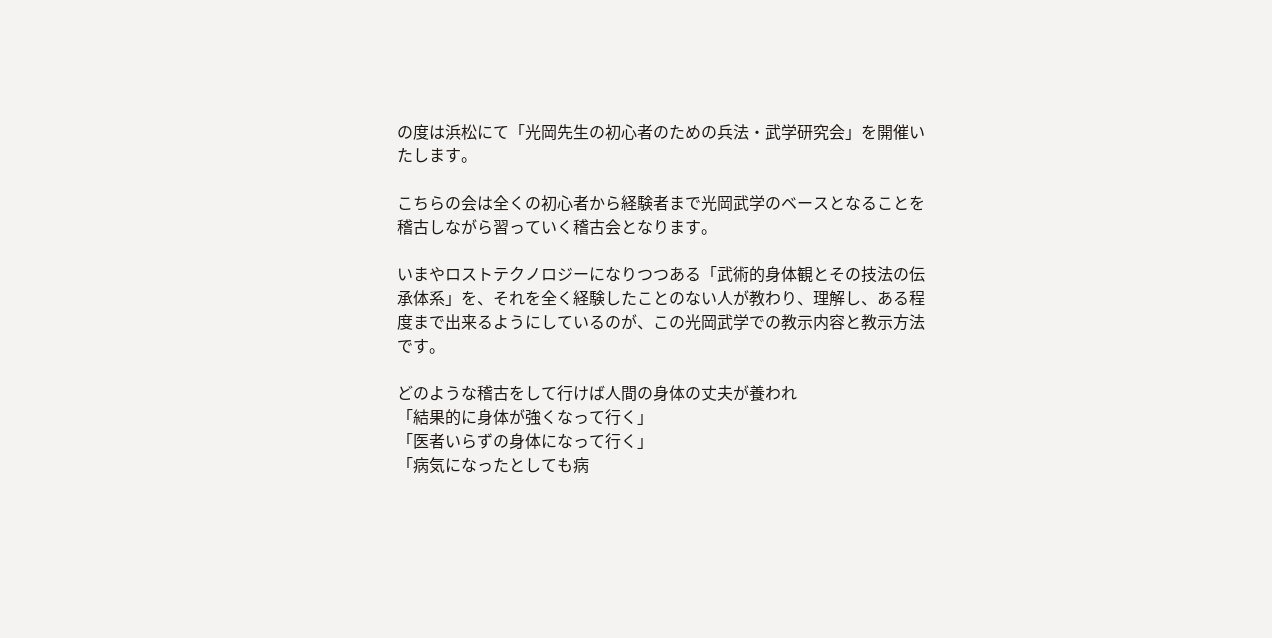の度は浜松にて「光岡先生の初心者のための兵法・武学研究会」を開催いたします。

こちらの会は全くの初心者から経験者まで光岡武学のベースとなることを稽古しながら習っていく稽古会となります。

いまやロストテクノロジーになりつつある「武術的身体観とその技法の伝承体系」を、それを全く経験したことのない人が教わり、理解し、ある程度まで出来るようにしているのが、この光岡武学での教示内容と教示方法です。

どのような稽古をして行けば人間の身体の丈夫が養われ
「結果的に身体が強くなって行く」
「医者いらずの身体になって行く」
「病気になったとしても病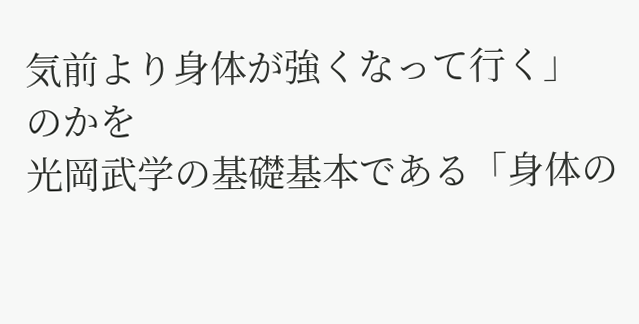気前より身体が強くなって行く」
のかを
光岡武学の基礎基本である「身体の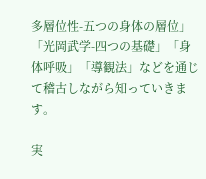多層位性-五つの身体の層位」「光岡武学-四つの基礎」「身体呼吸」「導観法」などを通じて稽古しながら知っていきます。

実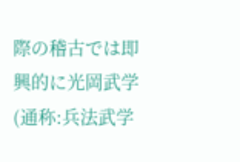際の稽古では即興的に光岡武学(通称:兵法武学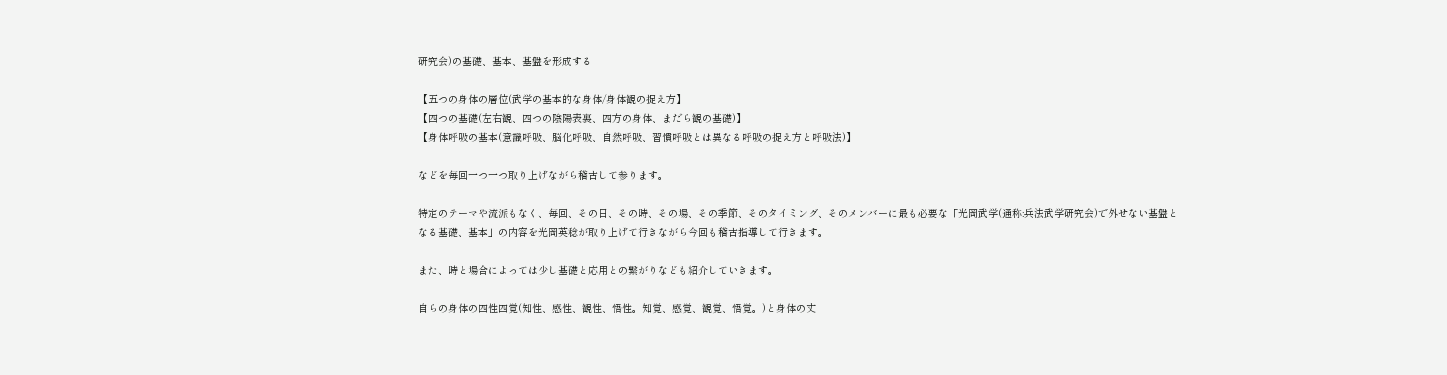研究会)の基礎、基本、基盤を形成する

【五つの身体の層位(武学の基本的な身体/身体観の捉え方】
【四つの基礎(左右観、四つの陰陽表裏、四方の身体、まだら観の基礎)】
【身体呼吸の基本(意識呼吸、脳化呼吸、自然呼吸、習慣呼吸とは異なる呼吸の捉え方と呼吸法)】

などを毎回一つ一つ取り上げながら稽古して参ります。

特定のテーマや流派もなく、毎回、その日、その時、その場、その季節、そのタイミング、そのメンバーに最も必要な「光岡武学(通称:兵法武学研究会)で外せない基盤となる基礎、基本」の内容を光岡英稔が取り上げて行きながら今回も稽古指導して行きます。

また、時と場合によっては少し基礎と応用との繋がりなども紹介していきます。

自らの身体の四性四覚(知性、感性、観性、悟性。知覚、感覚、観覚、悟覚。)と身体の丈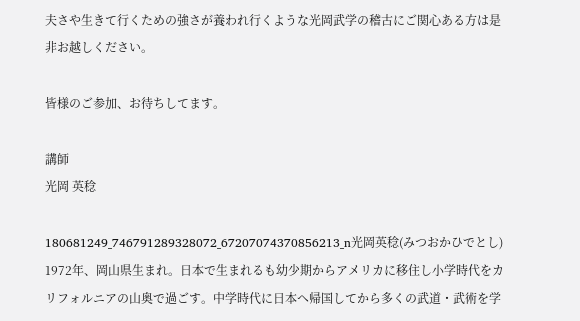夫さや生きて行くための強さが養われ行くような光岡武学の稽古にご関心ある方は是非お越しください。

皆様のご参加、お待ちしてます。

講師
光岡 英稔

180681249_746791289328072_67207074370856213_n光岡英稔(みつおかひでとし)
1972年、岡山県生まれ。日本で生まれるも幼少期からアメリカに移住し小学時代をカリフォルニアの山奥で過ごす。中学時代に日本へ帰国してから多くの武道・武術を学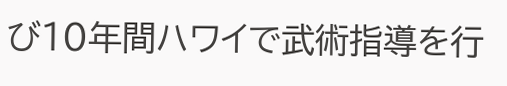び10年間ハワイで武術指導を行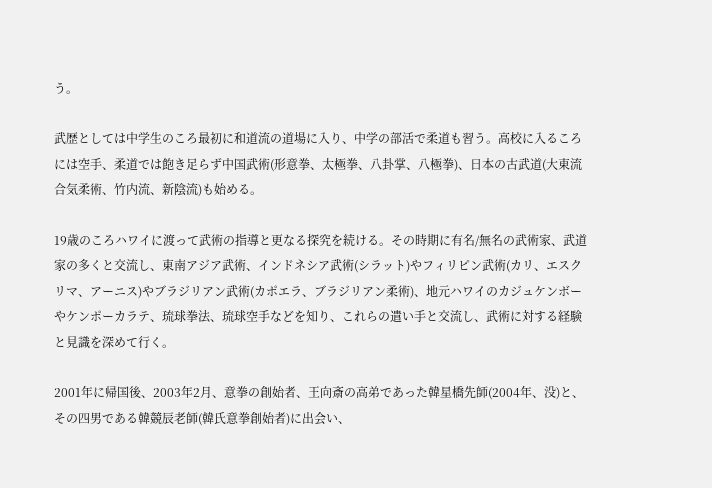う。

武歴としては中学生のころ最初に和道流の道場に入り、中学の部活で柔道も習う。高校に入るころには空手、柔道では飽き足らず中国武術(形意拳、太極拳、八卦掌、八極拳)、日本の古武道(大東流合気柔術、竹内流、新陰流)も始める。

19歳のころハワイに渡って武術の指導と更なる探究を続ける。その時期に有名/無名の武術家、武道家の多くと交流し、東南アジア武術、インドネシア武術(シラット)やフィリピン武術(カリ、エスクリマ、アーニス)やブラジリアン武術(カポエラ、ブラジリアン柔術)、地元ハワイのカジュケンボーやケンポーカラテ、琉球拳法、琉球空手などを知り、これらの遣い手と交流し、武術に対する経験と見識を深めて行く。

2001年に帰国後、2003年2月、意拳の創始者、王向斎の高弟であった韓星橋先師(2004年、没)と、その四男である韓競辰老師(韓氏意拳創始者)に出会い、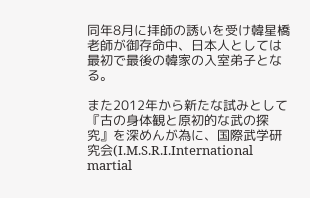同年8月に拝師の誘いを受け韓星橋老師が御存命中、日本人としては最初で最後の韓家の入室弟子となる。

また2012年から新たな試みとして『古の身体観と原初的な武の探究』を深めんが為に、国際武学研究会(I.M.S.R.I.International martial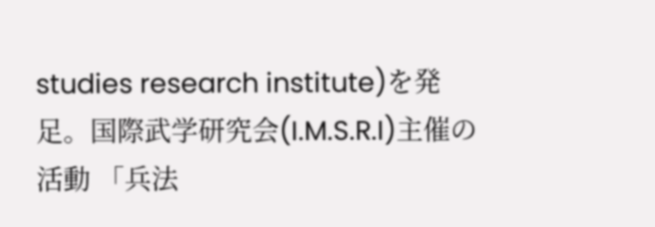studies research institute)を発足。国際武学研究会(I.M.S.R.I)主催の活動 「兵法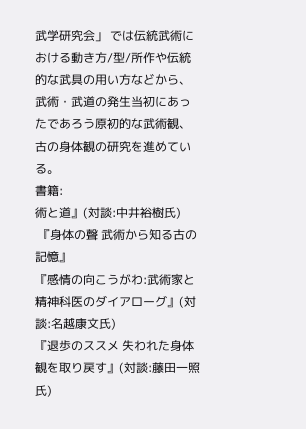武学研究会」 では伝統武術における動き方/型/所作や伝統的な武具の用い方などから、武術・武道の発生当初にあったであろう原初的な武術観、古の身体観の研究を進めている。
書籍:
術と道』(対談:中井裕樹氏)
 『身体の聲 武術から知る古の記憶』
『感情の向こうがわ:武術家と精神科医のダイアローグ』(対談:名越康文氏)
『退歩のススメ 失われた身体観を取り戻す』(対談:藤田一照氏)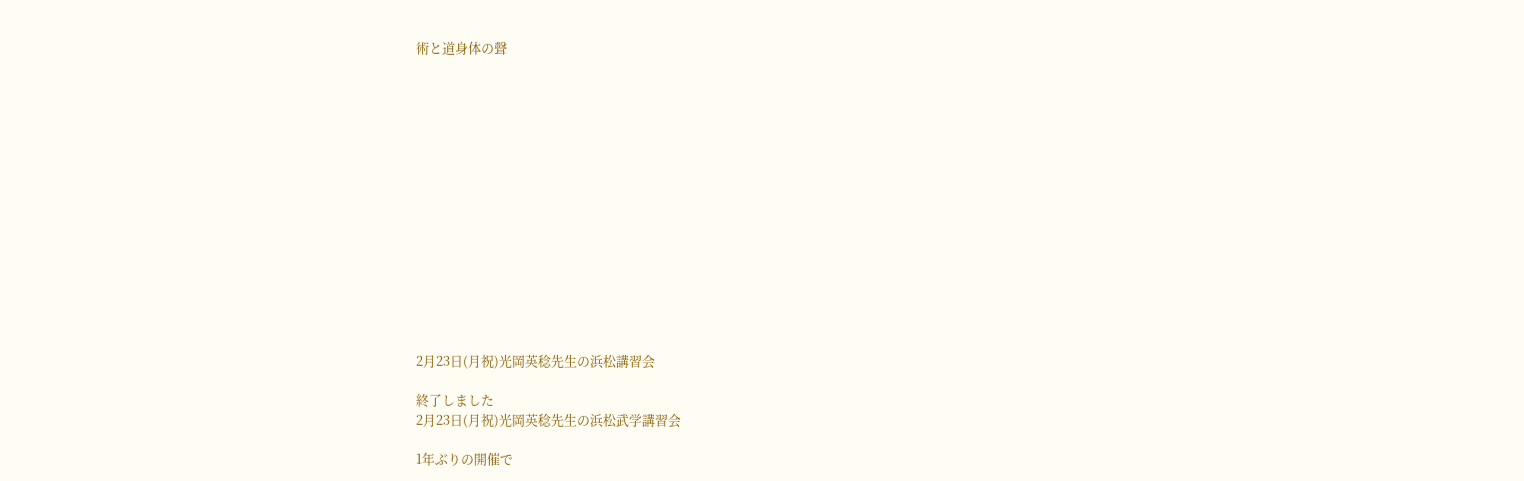術と道身体の聲















2月23日(月祝)光岡英稔先生の浜松講習会

終了しました
2月23日(月祝)光岡英稔先生の浜松武学講習会

1年ぶりの開催で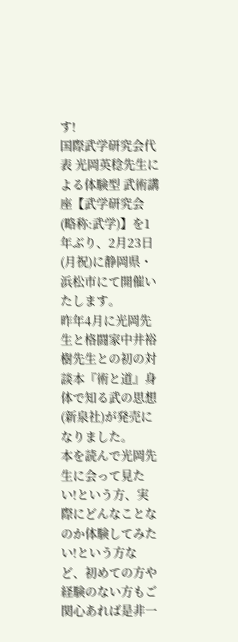す!
国際武学研究会代表 光岡英稔先生による体験型 武術講座【武学研究会(略称:武学)】を1年ぶり、2月23日(月祝)に静岡県・浜松市にて開催いたします。
昨年4月に光岡先生と格闘家中井裕樹先生との初の対談本『術と道』身体で知る武の思想(新泉社)が発売になりました。
本を読んで光岡先生に会って見たい!という方、実際にどんなことなのか体験してみたい!という方など、初めての方や経験のない方もご関心あれば是非一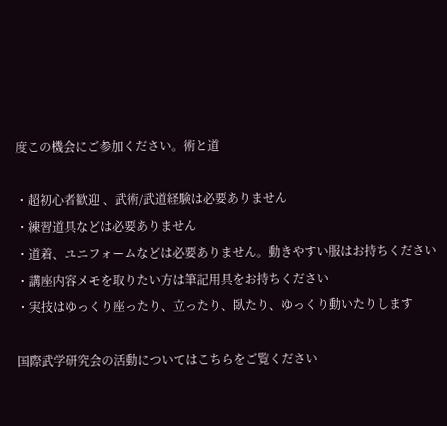度この機会にご参加ください。術と道

・超初心者歓迎 、武術/武道経験は必要ありません
・練習道具などは必要ありません
・道着、ユニフォームなどは必要ありません。動きやすい服はお持ちください
・講座内容メモを取りたい方は筆記用具をお持ちください
・実技はゆっくり座ったり、立ったり、臥たり、ゆっくり動いたりします

国際武学研究会の活動についてはこちらをご覧ください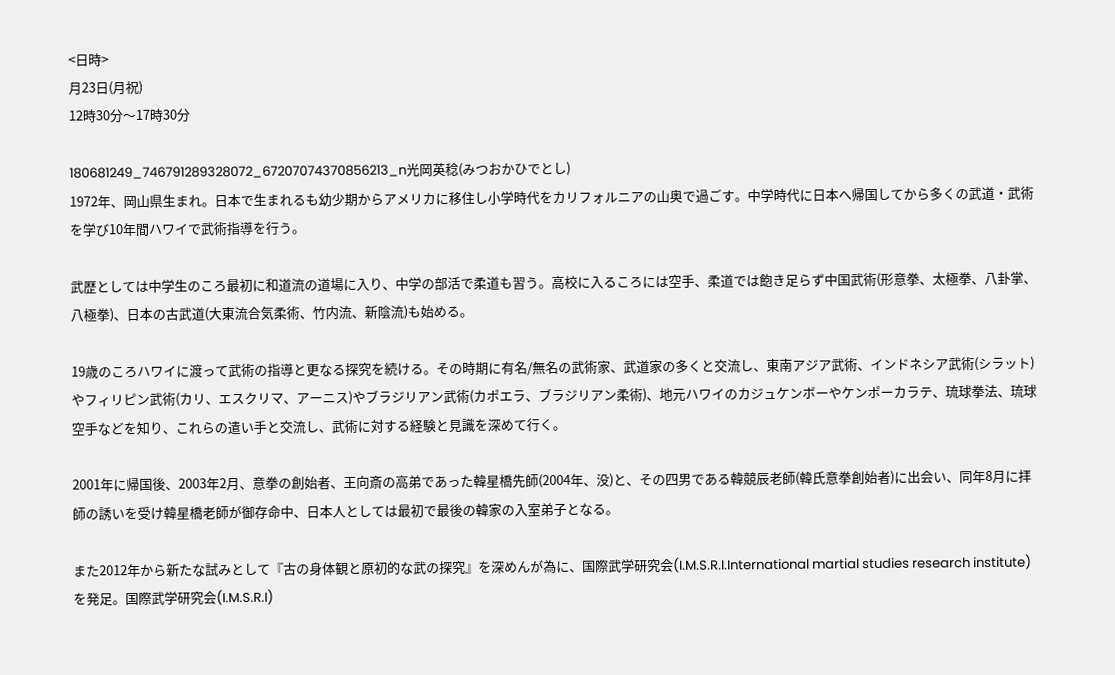<日時>
月23日(月祝)
12時30分〜17時30分

180681249_746791289328072_67207074370856213_n光岡英稔(みつおかひでとし)
1972年、岡山県生まれ。日本で生まれるも幼少期からアメリカに移住し小学時代をカリフォルニアの山奥で過ごす。中学時代に日本へ帰国してから多くの武道・武術を学び10年間ハワイで武術指導を行う。

武歴としては中学生のころ最初に和道流の道場に入り、中学の部活で柔道も習う。高校に入るころには空手、柔道では飽き足らず中国武術(形意拳、太極拳、八卦掌、八極拳)、日本の古武道(大東流合気柔術、竹内流、新陰流)も始める。

19歳のころハワイに渡って武術の指導と更なる探究を続ける。その時期に有名/無名の武術家、武道家の多くと交流し、東南アジア武術、インドネシア武術(シラット)やフィリピン武術(カリ、エスクリマ、アーニス)やブラジリアン武術(カポエラ、ブラジリアン柔術)、地元ハワイのカジュケンボーやケンポーカラテ、琉球拳法、琉球空手などを知り、これらの遣い手と交流し、武術に対する経験と見識を深めて行く。

2001年に帰国後、2003年2月、意拳の創始者、王向斎の高弟であった韓星橋先師(2004年、没)と、その四男である韓競辰老師(韓氏意拳創始者)に出会い、同年8月に拝師の誘いを受け韓星橋老師が御存命中、日本人としては最初で最後の韓家の入室弟子となる。

また2012年から新たな試みとして『古の身体観と原初的な武の探究』を深めんが為に、国際武学研究会(I.M.S.R.I.International martial studies research institute)を発足。国際武学研究会(I.M.S.R.I)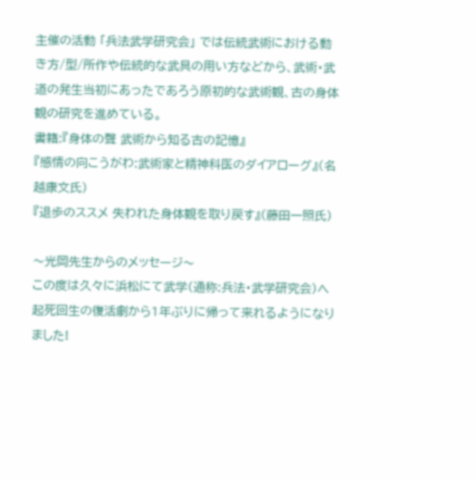主催の活動 「兵法武学研究会」 では伝統武術における動き方/型/所作や伝統的な武具の用い方などから、武術・武道の発生当初にあったであろう原初的な武術観、古の身体観の研究を進めている。
書籍:『身体の聲 武術から知る古の記憶』
『感情の向こうがわ:武術家と精神科医のダイアローグ』(名越康文氏)
『退歩のススメ 失われた身体観を取り戻す』(藤田一照氏)

〜光岡先生からのメッセージ〜
この度は久々に浜松にて武学(通称:兵法・武学研究会)へ起死回生の復活劇から1年ぶりに帰って来れるようになりました!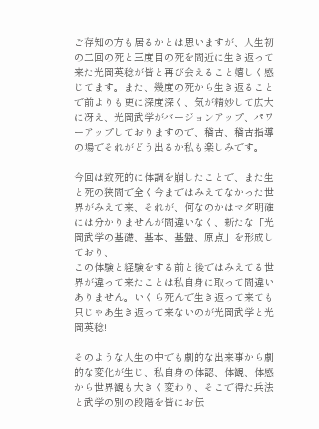ご存知の方も居るかとは思いますが、人生初の二回の死と三度目の死を間近に生き返って来た光岡英稔が皆と再び会えること嬉しく感じてます。また、幾度の死から生き返ることで前よりも更に深度深く、気が精妙して広大に冴え、光岡武学がバージョンアップ、パワーアップしておりますので、稽古、稽古指導の場でそれがどう出るか私も楽しみです。

今回は致死的に体調を崩したことで、また生と死の狭間で全く今まではみえてなかった世界がみえて来、それが、何なのかはマダ明確には分かりませんが間違いなく、新たな「光岡武学の基礎、基本、基盤、原点」を形成しており、
この体験と経験をする前と後ではみえてる世界が違って来たことは私自身に取って間違いありません。いくら死んで生き返って来ても只じゃあ生き返って来ないのが光岡武学と光岡英稔!

そのような人生の中でも劇的な出来事から劇的な変化が生じ、私自身の体認、体観、体感から世界観も大きく変わり、そこで得た兵法と武学の別の段階を皆にお伝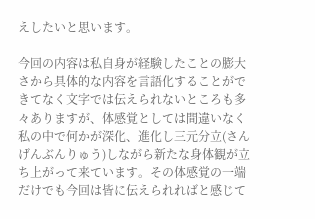えしたいと思います。

今回の内容は私自身が経験したことの膨大さから具体的な内容を言語化することができてなく文字では伝えられないところも多々ありますが、体感覚としては間違いなく私の中で何かが深化、進化し三元分立(さんげんぶんりゅう)しながら新たな身体観が立ち上がって来ています。その体感覚の一端だけでも今回は皆に伝えられればと感じて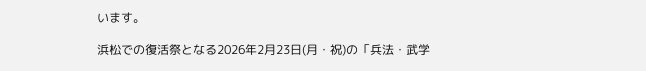います。

浜松での復活祭となる2026年2月23日(月・祝)の「兵法・武学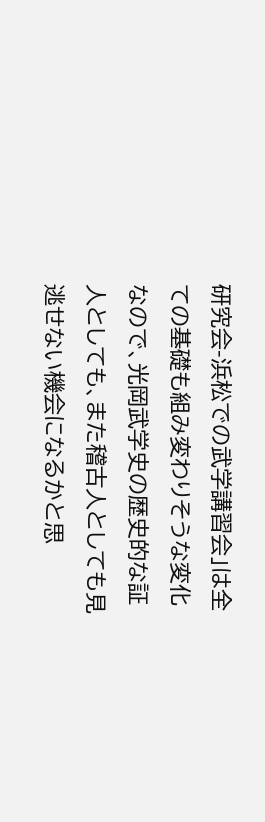研究会-浜松での武学講習会」は全ての基礎も組み変わりそうな変化なので、光岡武学史の歴史的な証人としても、また稽古人としても見逃せない機会になるかと思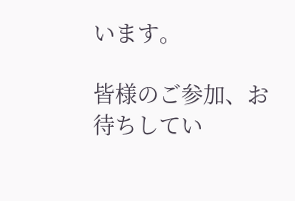います。

皆様のご参加、お待ちしてい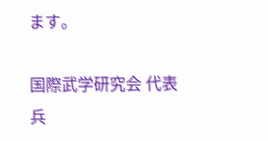ます。

国際武学研究会 代表
兵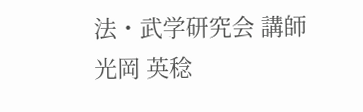法・武学研究会 講師
光岡 英稔